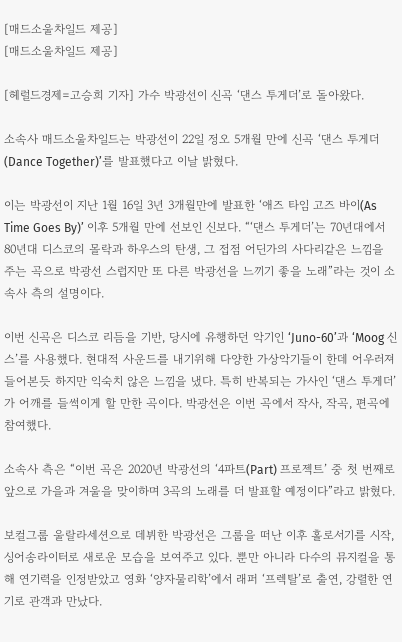[매드소울차일드 제공]
[매드소울차일드 제공]

[헤럴드경제=고승희 기자] 가수 박광선이 신곡 ‘댄스 투게더’로 돌아왔다.

소속사 매드소울차일드는 박광선이 22일 정오 5개월 만에 신곡 ‘댄스 투게더(Dance Together)’를 발표했다고 이날 밝혔다.

이는 박광선이 지난 1월 16일 3년 3개월만에 발표한 ‘애즈 타임 고즈 바이(As Time Goes By)’ 이후 5개월 만에 선보인 신보다. “‘댄스 투게더’는 70년대에서 80년대 디스코의 몰락과 하우스의 탄생, 그 접점 어딘가의 사다리같은 느낌을 주는 곡으로 박광선 스럽지만 또 다른 박광선을 느끼기 좋을 노래”라는 것이 소속사 측의 설명이다.

이번 신곡은 디스코 리듬을 기반, 당시에 유행하던 악기인 ‘Juno-60’과 ‘Moog 신스’를 사용했다. 현대적 사운드를 내기위해 다양한 가상악기들이 한데 어우러져 들어본듯 하지만 익숙치 않은 느낌을 냈다. 특히 반복되는 가사인 ‘댄스 투게더’가 어깨를 들썩이게 할 만한 곡이다. 박광선은 이번 곡에서 작사, 작곡, 편곡에 참여했다.

소속사 측은 “이번 곡은 2020년 박광선의 ‘4파트(Part) 프로젝트’ 중 첫 번째로 앞으로 가을과 겨울을 맞이하며 3곡의 노래를 더 발표할 예정이다”라고 밝혔다.

보컬그룹 울랄라세션으로 데뷔한 박광선은 그룹을 떠난 이후 홀로서기를 시작, 싱어송라이터로 새로운 모습을 보여주고 있다. 뿐만 아니라 다수의 뮤지컬을 통해 연기력을 인정받았고 영화 ‘양자물리학’에서 래퍼 ‘프렉탈’로 출연, 강렬한 연기로 관객과 만났다.